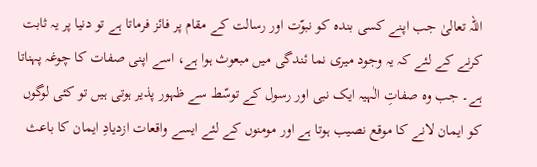اللہ تعالیٰ جب اپنے کسی بندہ کو نبوّت اور رسالت کے مقام پر فائز فرماتا ہے تو دنیا پر یہ ثابت کرنے کے لئے کہ یہ وجود میری نما ئندگی میں مبعوث ہوا ہے، اسے اپنی صفات کا چوغہ پہناتا ہے۔ جب وہ صفاتِ الٰہیہ ایک نبی اور رسول کے توسّط سے ظہور پذیر ہوتی ہیں تو کئی لوگوں کو ایمان لانے کا موقع نصیب ہوتا ہے اور مومنوں کے لئے ایسے واقعات ازدیادِ ایمان کا باعث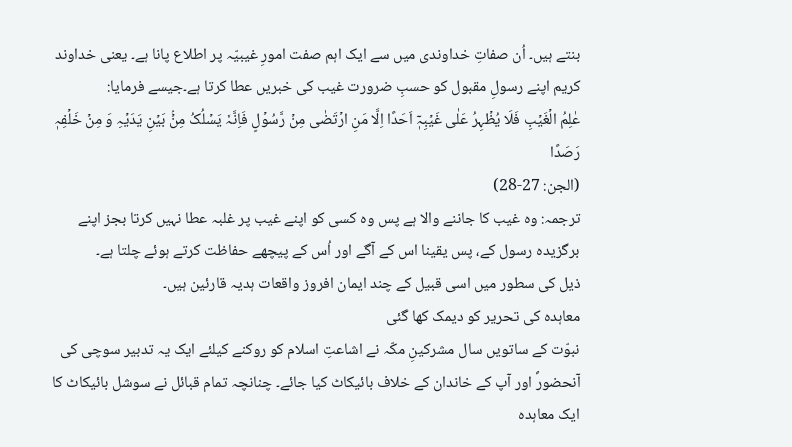بنتے ہیں۔ اُن صفاتِ خداوندی میں سے ایک اہم صفت امورِ غیبیّہ پر اطلاع پانا ہے۔ یعنی خداوند کریم اپنے رسولِ مقبول کو حسبِ ضرورت غیب کی خبریں عطا کرتا ہے۔جیسے فرمایا:
عٰلِمُ الۡغَیۡبِ فَلَا یُظۡہِرُ عَلٰی غَیۡبِہٖۤ اَحَدًا اِلَّا مَنِ ارۡتَضٰی مِنۡ رَّسُوۡلٍ فَاِنَّہٗ یَسۡلُکُ مِنۡۢ بَیۡنِ یَدَیۡہِ وَ مِنۡ خَلۡفِہٖ رَصَدًا
(الجن: 27-28)
ترجمہ: وہ غیب کا جاننے والا ہے پس وہ کسی کو اپنے غیب پر غلبہ عطا نہیں کرتا بجز اپنے برگزیدہ رسول کے، پس یقینا اس کے آگے اور اُس کے پیچھے حفاظت کرتے ہوئے چلتا ہے۔
ذیل کی سطور میں اسی قبیل کے چند ایمان افروز واقعات ہدیہ قارئین ہیں۔
معاہدہ کی تحریر کو دیمک کھا گئی
نبوّت کے ساتویں سال مشرکینِ مکّہ نے اشاعتِ اسلام کو روکنے کیلئے ایک یہ تدبیر سوچی کی آنحضورؐ اور آپ کے خاندان کے خلاف بائیکاٹ کیا جائے۔ چنانچہ تمام قبائل نے سوشل بائیکاٹ کا ایک معاہدہ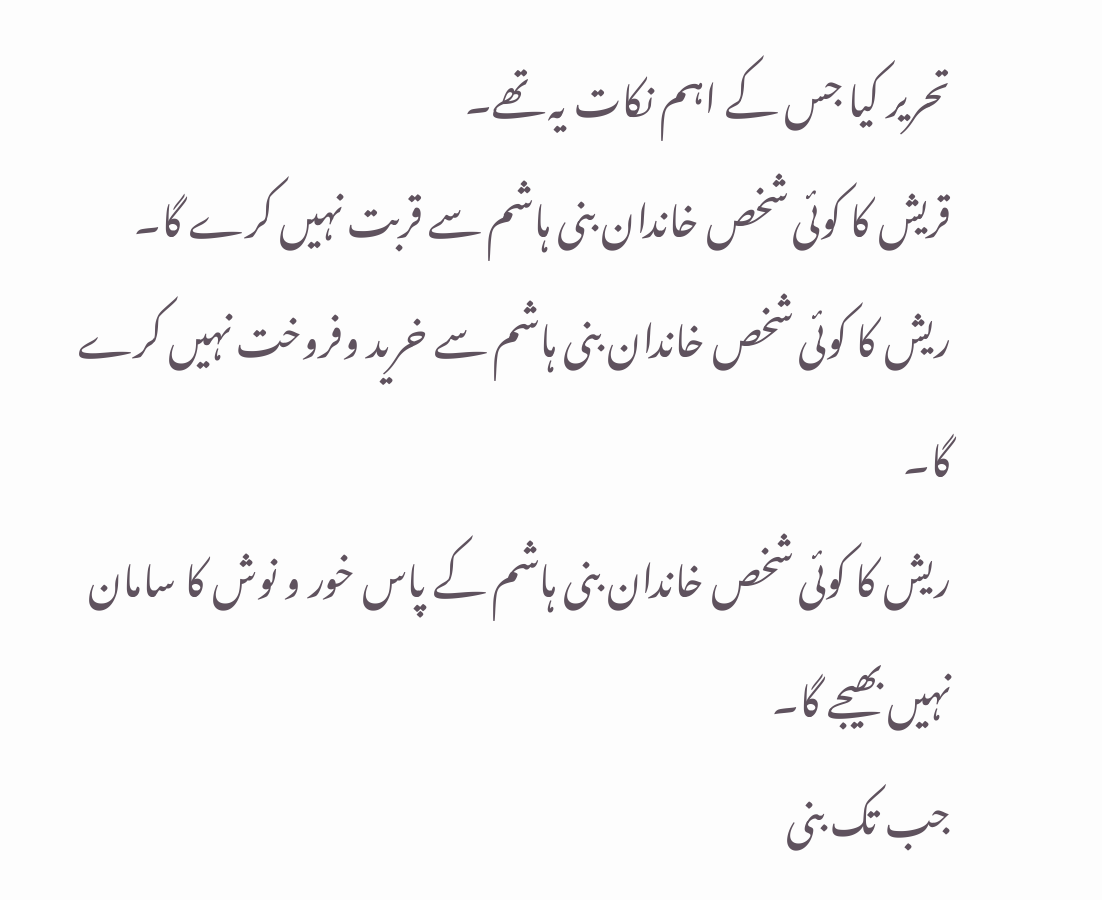تحریر کیا جس کے اہم نکات یہ تھے۔
قریش کا کوئی شخص خاندان بنی ہاشم سے قربت نہیں کرے گا۔
ریش کا کوئی شخص خاندان بنی ہاشم سے خرید وفروخت نہیں کرے گا۔
ریش کا کوئی شخص خاندان بنی ہاشم کے پاس خور و نوش کا سامان نہیں بھیجے گا۔
جب تک بنی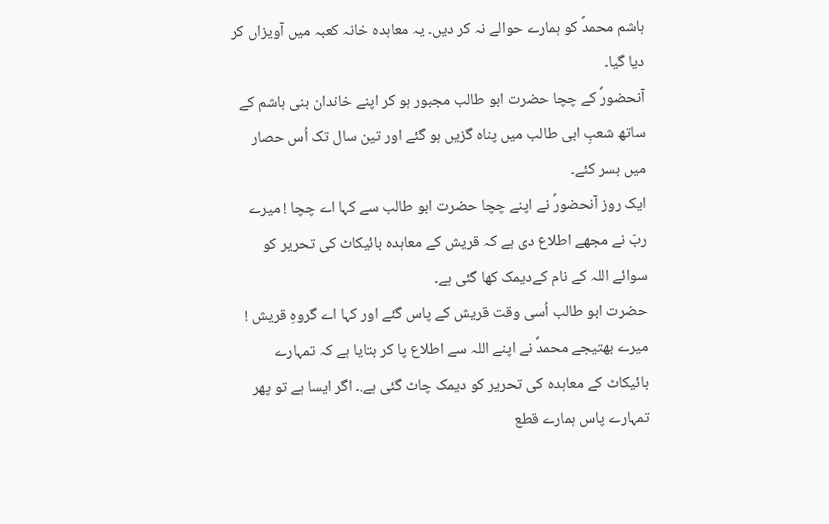ہاشم محمدؐ کو ہمارے حوالے نہ کر دیں۔ یہ معاہدہ خانہ کعبہ میں آویزاں کر دیا گیا۔
آنحضورؐ کے چچا حضرت ابو طالب مجبور ہو کر اپنے خاندان بنی ہاشم کے ساتھ شعبِ ابی طالب میں پناہ گزیں ہو گئے اور تین سال تک اُس حصار میں بسر کئے۔
ایک روز آنحضورؐ نے اپنے چچا حضرت ابو طالب سے کہا اے چچا ! میرے ربّ نے مجھے اطلاع دی ہے کہ قریش کے معاہدہ بائیکاٹ کی تحریر کو سوائے اللہ کے نام کےدیمک کھا گئی ہے۔
حضرت ابو طالب اُسی وقت قریش کے پاس گئے اور کہا اے گروہِ قریش ! میرے بھتیجے محمدؐ نے اپنے اللہ سے اطلاع پا کر بتایا ہے کہ تمہارے بائیکاٹ کے معاہدہ کی تحریر کو دیمک چاٹ گئی ہے.۔ اگر ایسا ہے تو پھر تمہارے پاس ہمارے قطع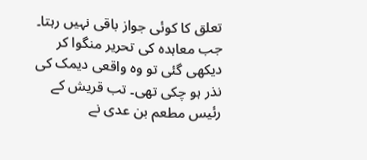تعلق کا کوئی جواز باقی نہیں رہتا۔
جب معاہدہ کی تحریر منگوا کر دیکھی گئی تو وہ واقعی دیمک کی نذر ہو چکی تھی۔ تب قریش کے رئیس مطعم بن عدی نے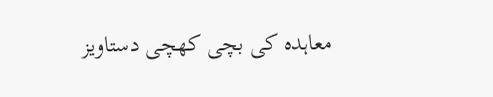معاہدہ کی بچی کھچی دستاویز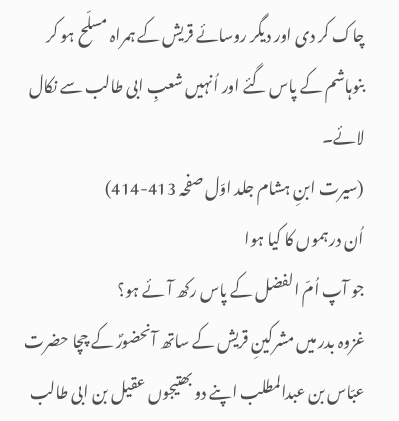چاک کر دی اور دیگر روسائے قریش کے ہمراہ مسلّح ہو کر بنوہاشم کے پاس گئے اور اُنہیں شعبِ ابی طالب سے نکال لائے۔
(سیرت ابنِ ہشام جلد اوّل صفحہ 413-414)
اُن درہموں کا کیا ہوا
جو آپ اُمّ الفضل کے پاس رکھ آئے ہو؟
غزوہ بدر میں مشرکینِ قریش کے ساتھ آنحضورؐ کے چچا حضرت عبّاس بن عبدالمطلب اپنے دو بھتیجوں عقیل بن ابی طالب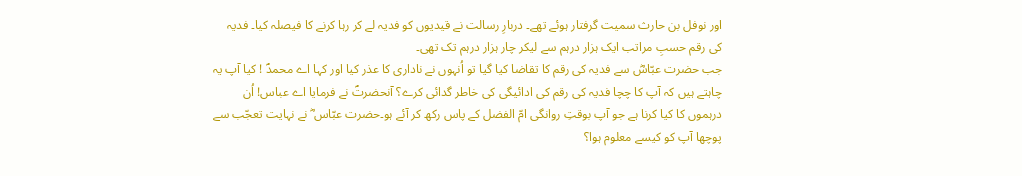اور نوفل بن حارث سمیت گرفتار ہوئے تھے۔ دربارِ رسالت نے قیدیوں کو فدیہ لے کر رہا کرنے کا فیصلہ کیا۔ فدیہ کی رقم حسبِ مراتب ایک ہزار درہم سے لیکر چار ہزار درہم تک تھی۔
جب حضرت عبّاسؓ سے فدیہ کی رقم کا تقاضا کیا گیا تو اُنہوں نے ناداری کا عذر کیا اور کہا اے محمدؐ ! کیا آپ یہ چاہتے ہیں کہ آپ کا چچا فدیہ کی رقم کی ادائیگی کی خاطر گدائی کرے؟ آنحضرتؐ نے فرمایا اے عباس! اُن درہموں کا کیا کرنا ہے جو آپ بوقتِ روانگی امّ الفضل کے پاس رکھ کر آئے ہو۔حضرت عبّاس ؓ نے نہایت تعجّب سے پوچھا آپ کو کیسے معلوم ہوا؟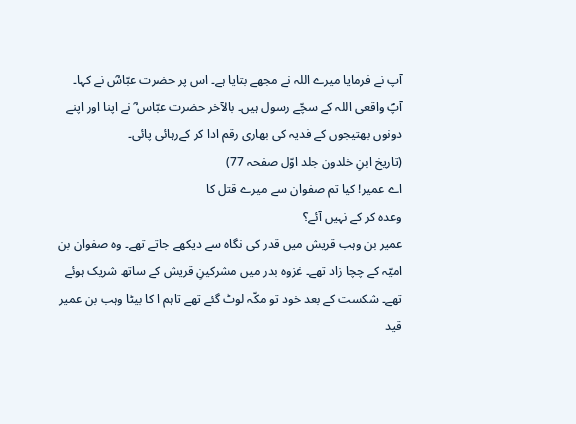آپ نے فرمایا میرے اللہ نے مجھے بتایا ہے۔ اس پر حضرت عبّاسؓ نے کہا۔ آپؐ واقعی اللہ کے سچّے رسول ہیں۔ بالآخر حضرت عبّاس ؓ نے اپنا اور اپنے دونوں بھتیجوں کے فدیہ کی بھاری رقم ادا کر کےرہائی پائی۔
(تاریخ ابنِ خلدون جلد اوّل صفحہ 77)
اے عمیر! کیا تم صفوان سے میرے قتل کا
وعدہ کر کے نہیں آئے؟
عمیر بن وہب قریش میں قدر کی نگاہ سے دیکھے جاتے تھے۔ وہ صفوان بن امیّہ کے چچا زاد تھے۔ غزوہ بدر میں مشرکینِ قریش کے ساتھ شریک ہوئے تھے۔ شکست کے بعد خود تو مکّہ لوٹ گئے تھے تاہم ا کا بیٹا وہب بن عمیر قید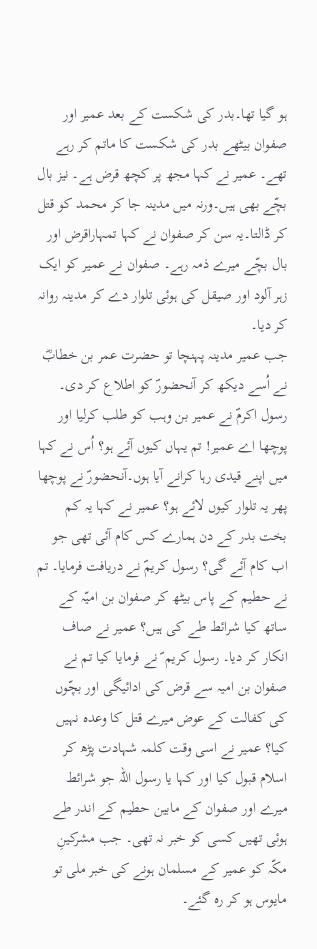ہو گیا تھا۔بدر کی شکست کے بعد عمیر اور صفوان بیٹھے بدر کی شکست کا ماتم کر رہے تھے۔ عمیر نے کہا مجھ پر کچھ قرض ہے۔ نیز بال بچّے بھی ہیں۔ورنہ میں مدینہ جا کر محمد کو قتل کر ڈالتا۔یہ سن کر صفوان نے کہا تمہاراقرض اور بال بچّے میرے ذمہ رہے۔ صفوان نے عمیر کو ایک زہر آلود اور صیقل کی ہوئی تلوار دے کر مدینہ روانہ کر دیا۔
جب عمیر مدینہ پہنچا تو حضرت عمر بن خطابؓ نے اُسے دیکھ کر آنحضورؐ کو اطلاع کر دی۔ رسول اکرمؐ نے عمیر بن وہب کو طلب کرلیا اور پوچھا اے عمیر! تم یہاں کیوں آئے ہو؟ اُس نے کہا میں اپنے قیدی رہا کرانے آیا ہوں۔آنحضورؐ نے پوچھا پھر یہ تلوار کیوں لائے ہو؟ عمیر نے کہا یہ کم بخت بدر کے دن ہمارے کس کام آئی تھی جو اب کام آئے گی؟ رسول کریمؐ نے دریافت فرمایا۔ تم نے حطیم کے پاس بیٹھ کر صفوان بن امیّہ کے ساتھ کیا شرائط طے کی ہیں؟ عمیر نے صاف انکار کر دیا۔ رسول کریم ؐ نے فرمایا کیا تم نے صفوان بن امیہ سے قرض کی ادائیگی اور بچّوں کی کفالت کے عوض میرے قتل کا وعدہ نہیں کیا؟ عمیر نے اسی وقت کلمہ شہادت پڑھ کر اسلام قبول کیا اور کہا یا رسول اللہ جو شرائط میرے اور صفوان کے مابین حطیم کے اندر طے ہوئی تھیں کسی کو خبر نہ تھی۔ جب مشرکینِ مکّہ کو عمیر کے مسلمان ہونے کی خبر ملی تو مایوس ہو کر رہ گئے۔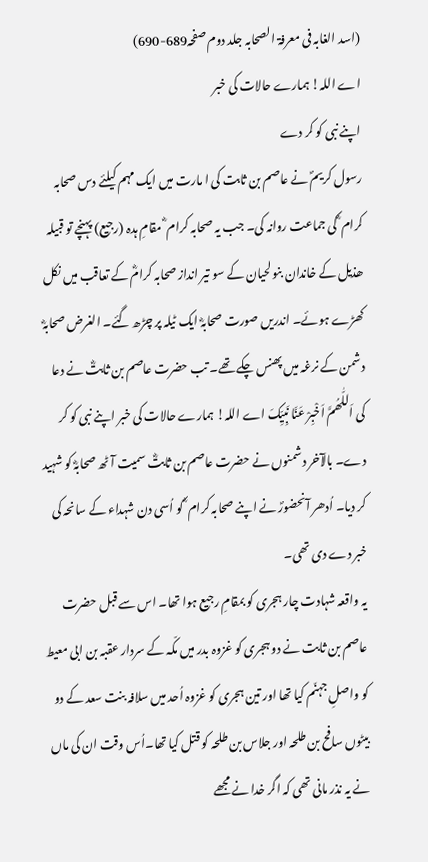(اسد الغابہ فی معرفۃ الصحابہ جلد دوم صفحہ689-690)
اے اللہ! ہمارے حالات کی خبر
اپنے نبی کو کر دے
رسول کریمؐ نے عاصم بن ثابت کی ا مارت میں ایک مہم کیلئے دس صحابہ کرام ؓ کی جماعت روانہ کی۔ جب یہ صحابہ کرام ؓ مقامِ ہدہ (رجیع) پہنچے تو قبیلہ ھذیل کے خاندان بنو لحیان کے سو تیر انداز صحابہ کرامؓ کے تعاقب میں نکل کھڑے ہوئے۔ اندریں صورت صحابہؓ ایک ٹیلہ پر چڑھ گئے۔ الغرض صحابہؓ دشمن کے نرغہ میں پھنس چکے تھے۔ تب حضرت عاصم بن ثابتؓ نے دعا کی اَللّٰھُمَّ اَخْبِرْ عَنَّا نَبِیِّکَ اے اللہ! ہمارے حالات کی خبر اپنے نبی کو کر دے۔ بالآخر دشمنوں نے حضرت عاصم بن ثابتؓ سمیت آٹھ صحابہؓ کو شہید کر دیا۔ اُدھر آنحضورؐ نے اپنے صحابہ کرام ؓ کو اُسی دن شہداء کے سانحہ کی خبر دے دی تھی۔
یہ واقعہ شہادت چار ہجری کو بمقامِ رجیع ہوا تھا۔ اس سے قبل حضرت عاصم بن ثابت نے دو ہجری کو غزوہ بدر میں مکّہ کے سردار عقبہ بن ابی معیط کو واصلِ جہنّم کیا تھا اور تین ہجری کو غزوہ اُحد میں سلافہ بنت سعد کے دو بیٹوں سافح بن طلحہ اور جلاس بن طلحہ کو قتل کیا تھا۔اُس وقت ان کی ماں نے یہ نذر مانی تھی کہ اگر خدا نے مجھے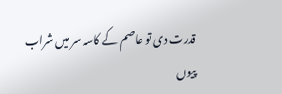قدرت دی تو عاصم کے کاسہ سر میں شراب پیوں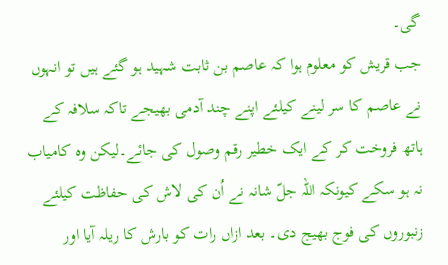گی۔
جب قریش کو معلوم ہوا کہ عاصم بن ثابت شہید ہو گئے ہیں تو انہوں نے عاصم کا سر لینے کیلئے اپنے چند آدمی بھیجے تاکہ سلافہ کے ہاتھ فروخت کر کے ایک خطیر رقم وصول کی جائے۔لیکن وہ کامیاب نہ ہو سکے کیونکہ اللہ جلّ شانہ نے اُن کی لاش کی حفاظت کیلئے زنبوروں کی فوج بھیج دی۔ بعد ازاں رات کو بارش کا ریلہ آیا اور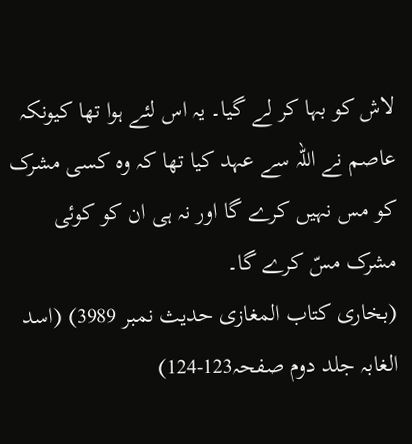لاش کو بہا کر لے گیا۔ یہ اس لئے ہوا تھا کیونکہ عاصم نے اللہ سے عہد کیا تھا کہ وہ کسی مشرک کو مس نہیں کرے گا اور نہ ہی ان کو کوئی مشرک مسّ کرے گا۔
(بخاری کتاب المغازی حدیث نمبر 3989) (اسد الغابہ جلد دوم صفحہ123-124)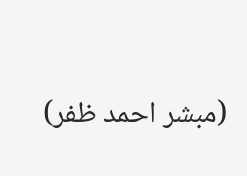(مبشر احمد ظفر)